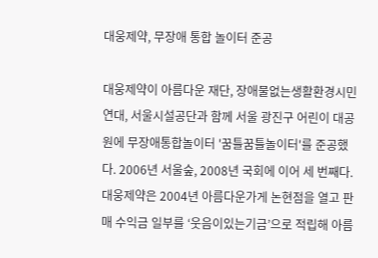대웅제약, 무장애 통합 놀이터 준공

대웅제약이 아름다운 재단, 장애물없는생활환경시민연대, 서울시설공단과 함께 서울 광진구 어린이 대공원에 무장애통합놀이터 '꿈틀꿈틀놀이터'를 준공했다. 2006년 서울숲, 2008년 국회에 이어 세 번째다. 대웅제약은 2004년 아름다운가게 논현점을 열고 판매 수익금 일부를 ‘웃음이있는기금’으로 적립해 아름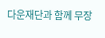다운재단과 함께 무장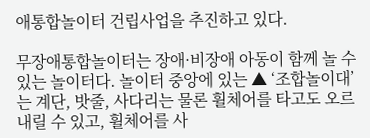애통합놀이터 건립사업을 추진하고 있다.

무장애통합놀이터는 장애·비장애 아동이 함께 놀 수 있는 놀이터다. 놀이터 중앙에 있는 ▲ ‘조합놀이대’는 계단, 밧줄, 사다리는 물론 휠체어를 타고도 오르내릴 수 있고, 휠체어를 사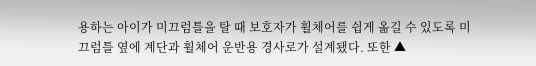용하는 아이가 미끄럼틀을 탈 때 보호자가 휠체어를 쉽게 옮길 수 있도록 미끄럼틀 옆에 계단과 휠체어 운반용 경사로가 설계됐다. 또한 ▲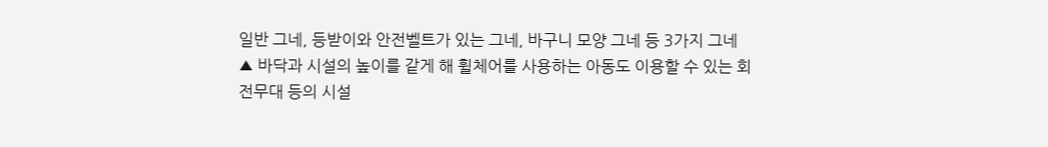일반 그네, 등받이와 안전벨트가 있는 그네, 바구니 모양 그네 등 3가지 그네 ▲ 바닥과 시설의 높이를 같게 해 휠체어를 사용하는 아동도 이용할 수 있는 회전무대 등의 시설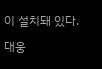이 설치돼 있다.

대웅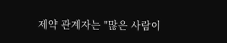제약 관계자는 "많은 사람이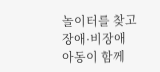놀이터를 찾고 장애·비장애 아동이 함께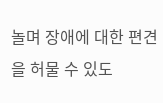놀며 장애에 대한 편견을 허물 수 있도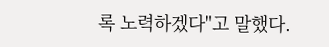록 노력하겠다"고 말했다.